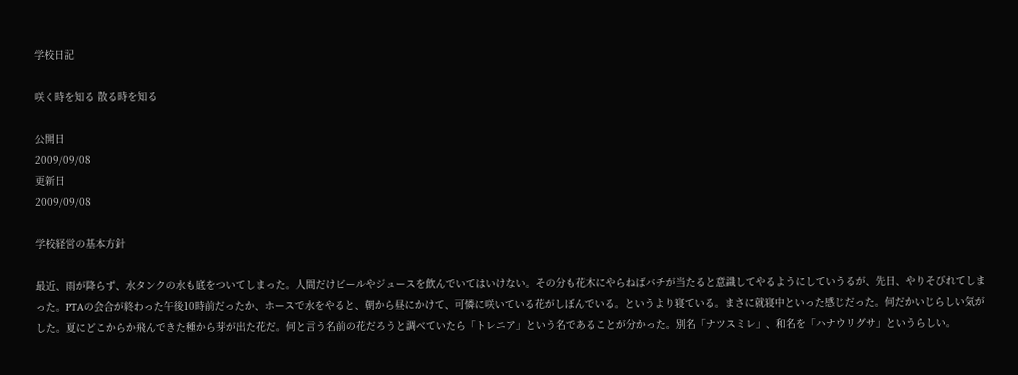学校日記

咲く時を知る 散る時を知る

公開日
2009/09/08
更新日
2009/09/08

学校経営の基本方針

最近、雨が降らず、水タンクの水も底をついてしまった。人間だけビールやジュースを飲んでいてはいけない。その分も花木にやらねばバチが当たると意識してやるようにしていうるが、先日、やりそびれてしまった。PTAの会合が終わった午後10時前だったか、ホースで水をやると、朝から昼にかけて、可憐に咲いている花がしぼんでいる。というより寝ている。まさに就寝中といった感じだった。何だかいじらしい気がした。夏にどこからか飛んできた種から芽が出た花だ。何と言う名前の花だろうと調べていたら「トレニア」という名であることが分かった。別名「ナツスミレ」、和名を「ハナウリグサ」というらしい。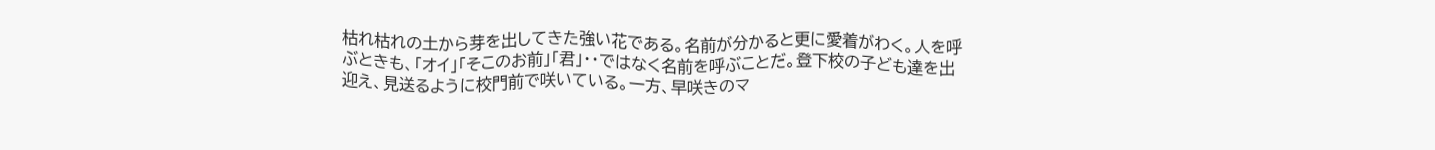枯れ枯れの土から芽を出してきた強い花である。名前が分かると更に愛着がわく。人を呼ぶときも、「オイ」「そこのお前」「君」・・ではなく名前を呼ぶことだ。登下校の子ども達を出迎え、見送るように校門前で咲いている。一方、早咲きのマ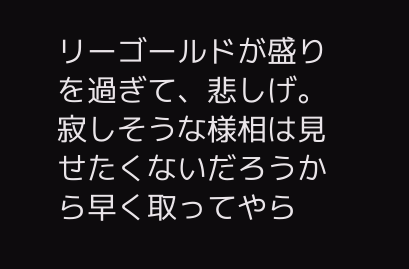リーゴールドが盛りを過ぎて、悲しげ。寂しそうな様相は見せたくないだろうから早く取ってやら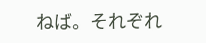ねば。それぞれ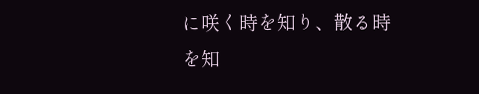に咲く時を知り、散る時を知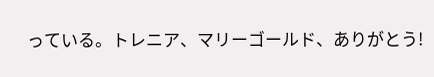っている。トレニア、マリーゴールド、ありがとう!